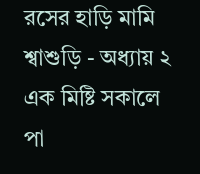রসের হাড়ি মামি শ্বাশুড়ি - অধ্যায় ২
এক মিষ্টি সকালে পা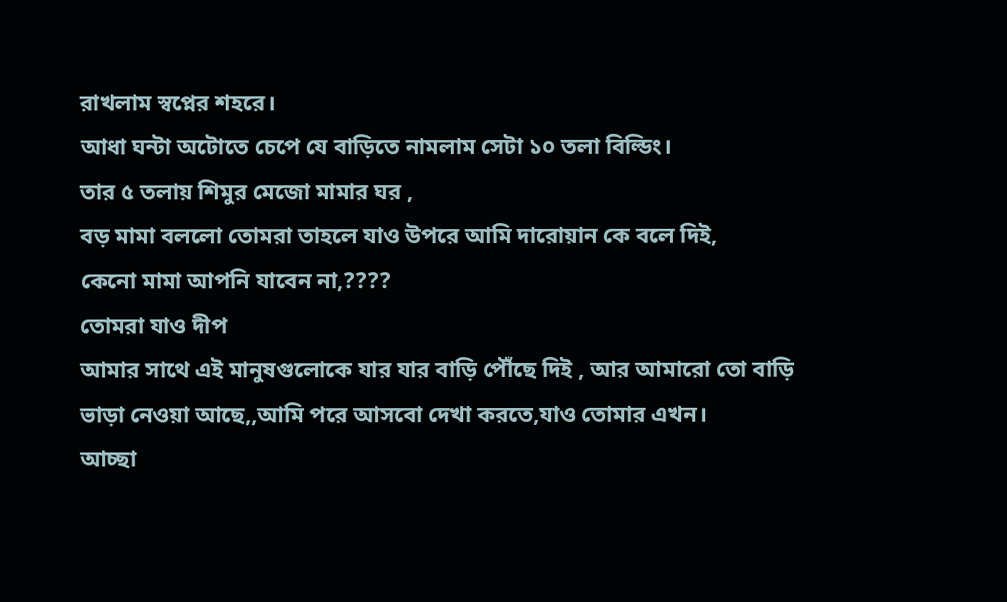রাখলাম স্বপ্নের শহরে।
আধা ঘন্টা অটোতে চেপে যে বাড়িতে নামলাম সেটা ১০ তলা বিল্ডিং।
তার ৫ তলায় শিমুর মেজো মামার ঘর ,
বড় মামা বললো তোমরা তাহলে যাও উপরে আমি দারোয়ান কে বলে দিই,
কেনো মামা আপনি যাবেন না,????
তোমরা যাও দীপ
আমার সাথে এই মানুষগুলোকে যার যার বাড়ি পৌঁছে দিই , আর আমারো তো বাড়ি ভাড়া নেওয়া আছে,,আমি পরে আসবো দেখা করতে,যাও তোমার এখন।
আচ্ছা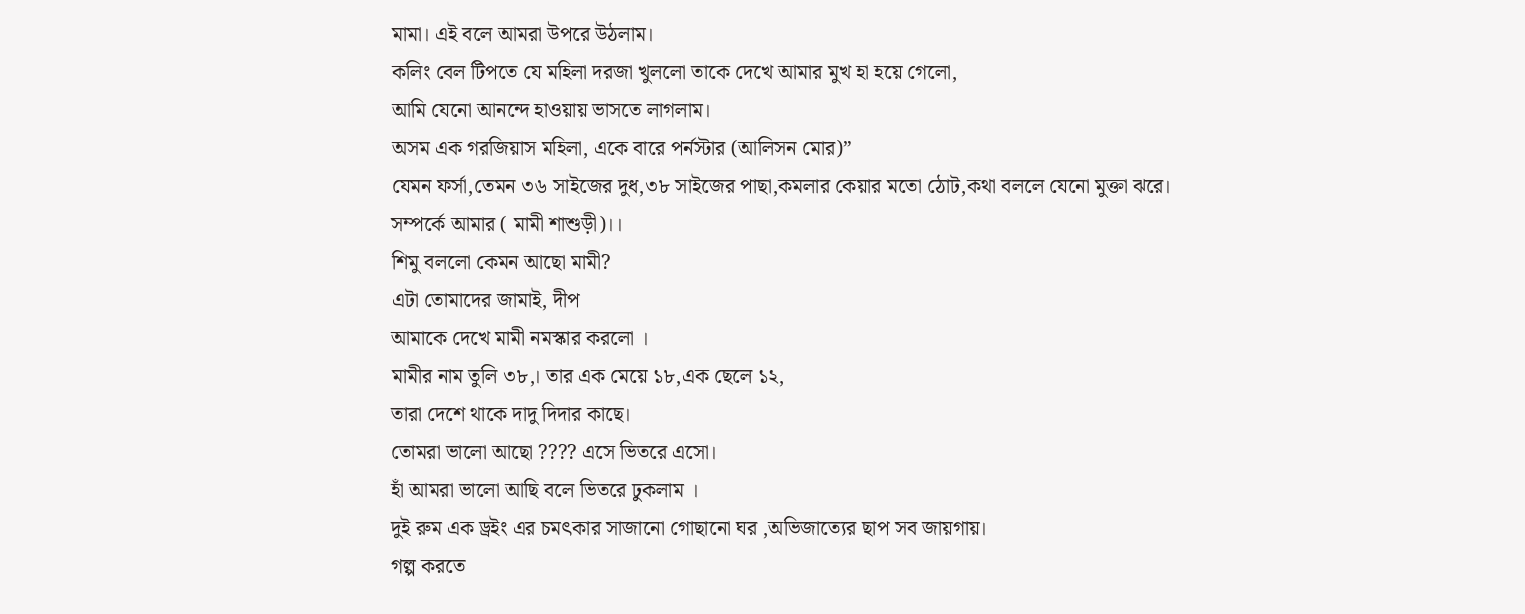মামা। এই বলে আমরা উপরে উঠলাম।
কলিং বেল টিপতে যে মহিলা দরজা খুললো তাকে দেখে আমার মুখ হা হয়ে গেলো,
আমি যেনো আনন্দে হাওয়ায় ভাসতে লাগলাম।
অসম এক গরজিয়াস মহিলা, একে বারে পর্নস্টার (আলিসন মোর)”
যেমন ফর্সা,তেমন ৩৬ সাইজের দুধ,৩৮ সাইজের পাছা,কমলার কেয়ার মতো ঠোট,কথা বললে যেনো মুক্তা ঝরে।
সম্পর্কে আমার ( মামী শাশুড়ী)।।
শিমু বললো কেমন আছো মামী?
এটা তোমাদের জামাই, দীপ
আমাকে দেখে মামী নমস্কার করলো ।
মামীর নাম তুলি ৩৮,। তার এক মেয়ে ১৮,এক ছেলে ১২,
তারা দেশে থাকে দাদু দিদার কাছে।
তোমরা ভালো আছো ???? এসে ভিতরে এসো।
হাঁ আমরা ভালো আছি বলে ভিতরে ঢুকলাম ।
দুই রুম এক ড্রইং এর চমৎকার সাজানো গোছানো ঘর ,অভিজাত্যের ছাপ সব জায়গায়।
গল্প করতে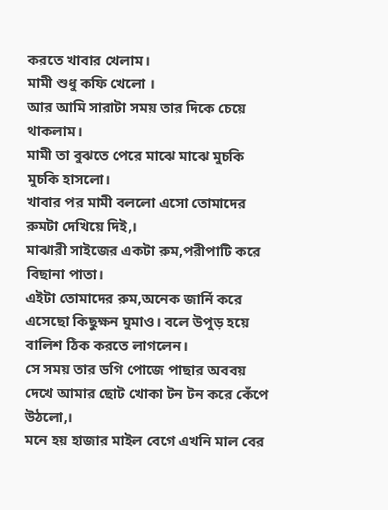করতে খাবার খেলাম।
মামী শুধু কফি খেলো ।
আর আমি সারাটা সময় তার দিকে চেয়ে থাকলাম।
মামী তা বুঝতে পেরে মাঝে মাঝে মুচকি মুচকি হাসলো।
খাবার পর মামী বললো এসো তোমাদের রুমটা দেখিয়ে দিই,।
মাঝারী সাইজের একটা রুম,পরীপাটি করে বিছানা পাতা।
এইটা তোমাদের রুম,অনেক জার্নি করে এসেছো কিছুক্ষন ঘুমাও। বলে উপুড় হয়ে বালিশ ঠিক করতে লাগলেন।
সে সময় তার ডগি পোজে পাছার অববয় দেখে আমার ছোট খোকা টন টন করে কেঁপে উঠলো,।
মনে হয় হাজার মাইল বেগে এখনি মাল বের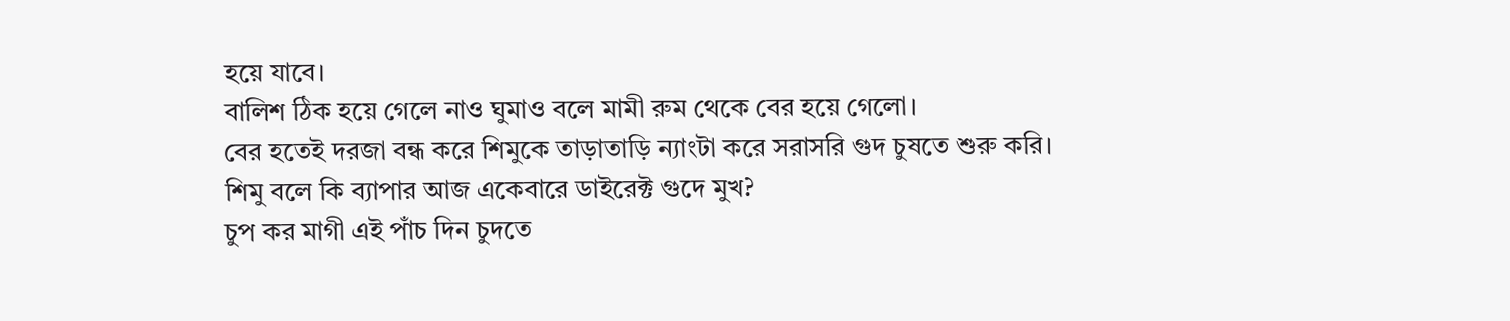হয়ে যাবে।
বালিশ ঠিক হয়ে গেলে নাও ঘুমাও বলে মামী রুম থেকে বের হয়ে গেলো।
বের হতেই দরজা বন্ধ করে শিমুকে তাড়াতাড়ি ন্যাংটা করে সরাসরি গুদ চুষতে শুরু করি।
শিমু বলে কি ব্যাপার আজ একেবারে ডাইরেক্ট গুদে মুখ?
চুপ কর মাগী এই পাঁচ দিন চুদতে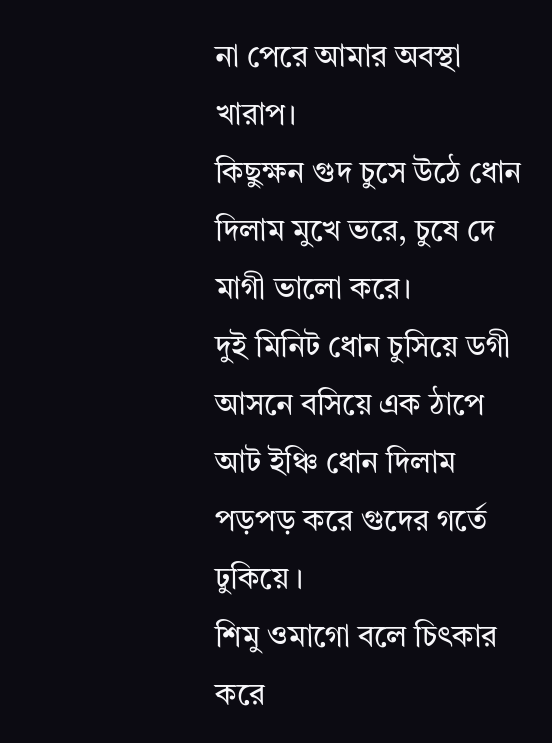না পেরে আমার অবস্থা খারাপ।
কিছুক্ষন গুদ চুসে উঠে ধোন দিলাম মুখে ভরে, চুষে দে মাগী ভালো করে।
দুই মিনিট ধোন চুসিয়ে ডগী আসনে বসিয়ে এক ঠাপে আট ইঞ্চি ধোন দিলাম পড়পড় করে গুদের গর্তে ঢুকিয়ে ।
শিমু ওমাগো বলে চিৎকার করে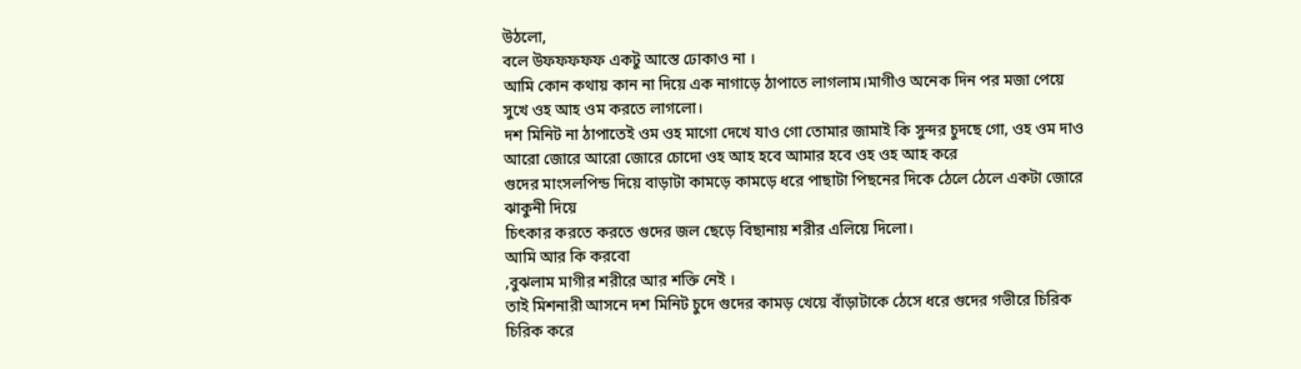উঠলো,
বলে উফফফফফ একটু আস্তে ঢোকাও না ।
আমি কোন কথায় কান না দিয়ে এক নাগাড়ে ঠাপাতে লাগলাম।মাগীও অনেক দিন পর মজা পেয়ে সুখে ওহ আহ ওম করতে লাগলো।
দশ মিনিট না ঠাপাতেই ওম ওহ মাগো দেখে যাও গো তোমার জামাই কি সুন্দর চুদছে গো, ওহ ওম দাও আরো জোরে আরো জোরে চোদো ওহ আহ হবে আমার হবে ওহ ওহ আহ করে
গুদের মাংসলপিন্ড দিয়ে বাড়াটা কামড়ে কামড়ে ধরে পাছাটা পিছনের দিকে ঠেলে ঠেলে একটা জোরে ঝাকুনী দিয়ে
চিৎকার করতে করতে গুদের জল ছেড়ে বিছানায় শরীর এলিয়ে দিলো।
আমি আর কি করবো
,বুঝলাম মাগীর শরীরে আর শক্তি নেই ।
তাই মিশনারী আসনে দশ মিনিট চুদে গুদের কামড় খেয়ে বাঁড়াটাকে ঠেসে ধরে গুদের গভীরে চিরিক চিরিক করে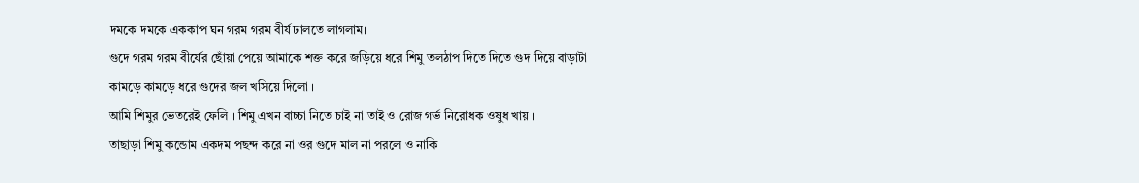দমকে দমকে এককাপ ঘন গরম গরম বীর্য ঢালতে লাগলাম।
গুদে গরম গরম বীর্যের ছোঁয়া পেয়ে আমাকে শক্ত করে জড়িয়ে ধরে শিমু তলঠাপ দিতে দিতে গুদ দিয়ে বাড়াটা কামড়ে কামড়ে ধরে গুদের জল খসিয়ে দিলো ।
আমি শিমুর ভেতরেই ফেলি । শিমু এখন বাচ্চা নিতে চাই না তাই ও রোজ গর্ভ নিরোধক ওষুধ খায় ।
তাছাড়া শিমু কন্ডোম একদম পছন্দ করে না ওর গুদে মাল না পরলে ও নাকি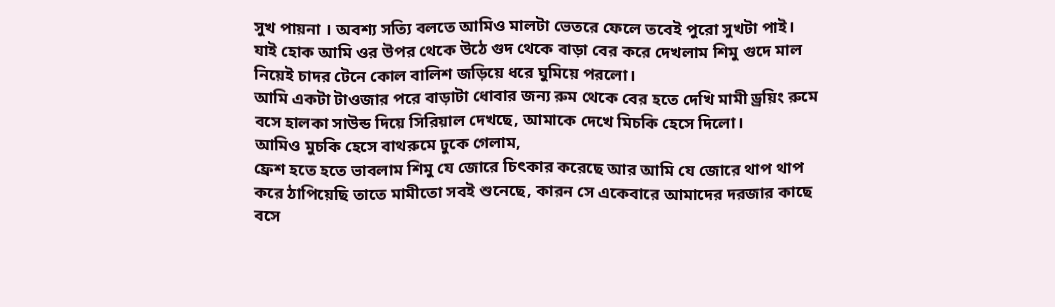সুখ পায়না । অবশ্য সত্যি বলতে আমিও মালটা ভেতরে ফেলে তবেই পুরো সুখটা পাই।
যাই হোক আমি ওর উপর থেকে উঠে গুদ থেকে বাড়া বের করে দেখলাম শিমু গুদে মাল নিয়েই চাদর টেনে কোল বালিশ জড়িয়ে ধরে ঘুমিয়ে পরলো।
আমি একটা টাওজার পরে বাড়াটা ধোবার জন্য রুম থেকে বের হতে দেখি মামী ড্রয়িং রুমে বসে হালকা সাউন্ড দিয়ে সিরিয়াল দেখছে, আমাকে দেখে মিচকি হেসে দিলো।
আমিও মুচকি হেসে বাথরুমে ঢুকে গেলাম,
ফ্রেশ হতে হতে ভাবলাম শিমু যে জোরে চিৎকার করেছে আর আমি যে জোরে থাপ থাপ করে ঠাপিয়েছি তাতে মামীতো সবই শুনেছে, কারন সে একেবারে আমাদের দরজার কাছে বসে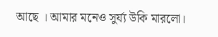আছে । আমার মনেও সুর্য্য উকি মারলো।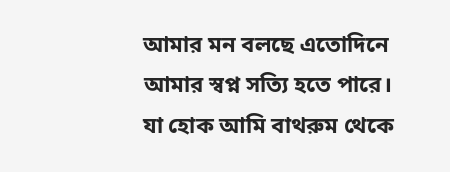আমার মন বলছে এতোদিনে আমার স্বপ্ন সত্যি হতে পারে।
যা হোক আমি বাথরুম থেকে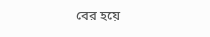বের হয়ে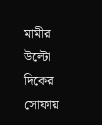মামীর উল্টো দিকের সোফায়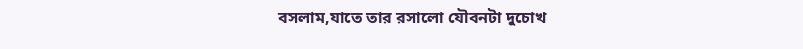বসলাম,যাতে তার রসালো যৌবনটা দুচোখ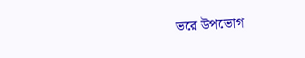ভরে উপভোগ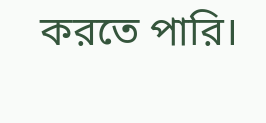করতে পারি।